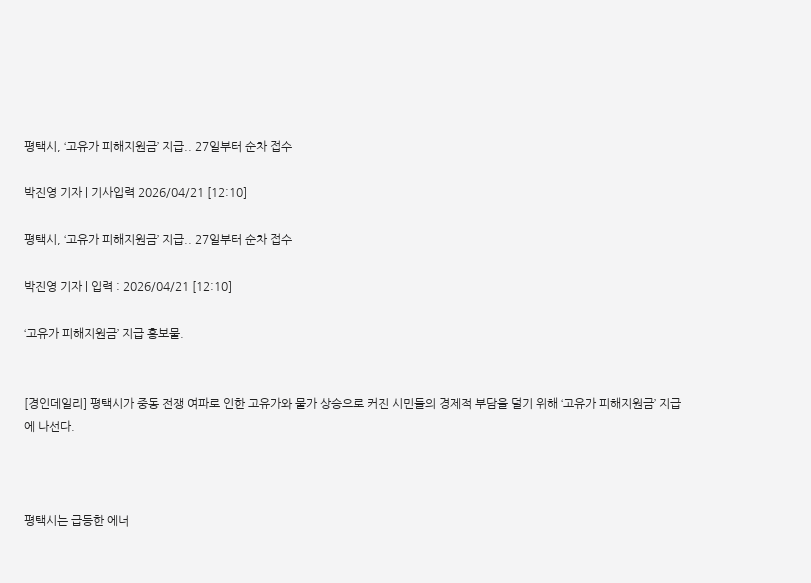평택시, ‘고유가 피해지원금’ 지급.. 27일부터 순차 접수

박진영 기자 | 기사입력 2026/04/21 [12:10]

평택시, ‘고유가 피해지원금’ 지급.. 27일부터 순차 접수

박진영 기자 | 입력 : 2026/04/21 [12:10]

‘고유가 피해지원금’ 지급 홍보물.


[경인데일리] 평택시가 중동 전쟁 여파로 인한 고유가와 물가 상승으로 커진 시민들의 경제적 부담을 덜기 위해 ‘고유가 피해지원금’ 지급에 나선다.



평택시는 급등한 에너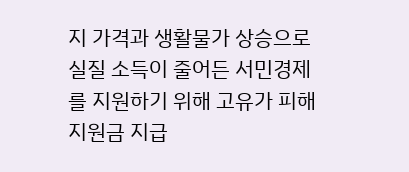지 가격과 생활물가 상승으로 실질 소득이 줄어든 서민경제를 지원하기 위해 고유가 피해지원금 지급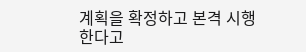계획을 확정하고 본격 시행한다고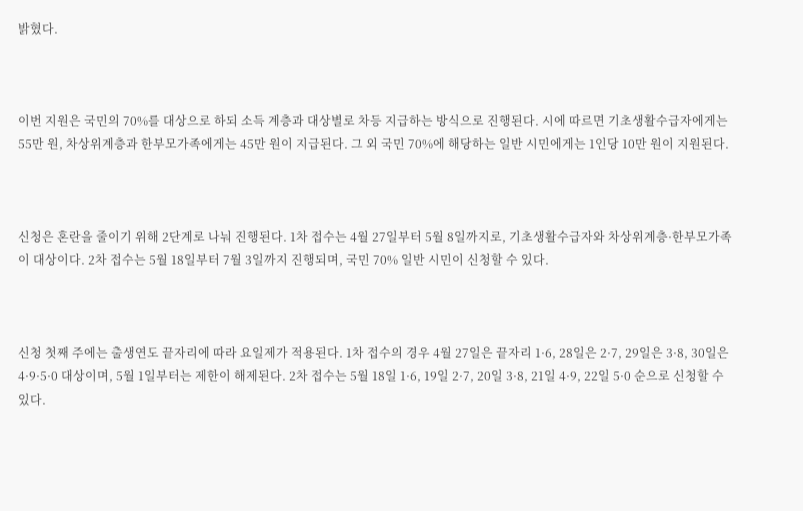밝혔다.



이번 지원은 국민의 70%를 대상으로 하되 소득 계층과 대상별로 차등 지급하는 방식으로 진행된다. 시에 따르면 기초생활수급자에게는 55만 원, 차상위계층과 한부모가족에게는 45만 원이 지급된다. 그 외 국민 70%에 해당하는 일반 시민에게는 1인당 10만 원이 지원된다.



신청은 혼란을 줄이기 위해 2단계로 나눠 진행된다. 1차 접수는 4월 27일부터 5월 8일까지로, 기초생활수급자와 차상위계층·한부모가족이 대상이다. 2차 접수는 5월 18일부터 7월 3일까지 진행되며, 국민 70% 일반 시민이 신청할 수 있다.



신청 첫째 주에는 출생연도 끝자리에 따라 요일제가 적용된다. 1차 접수의 경우 4월 27일은 끝자리 1·6, 28일은 2·7, 29일은 3·8, 30일은 4·9·5·0 대상이며, 5월 1일부터는 제한이 해제된다. 2차 접수는 5월 18일 1·6, 19일 2·7, 20일 3·8, 21일 4·9, 22일 5·0 순으로 신청할 수 있다.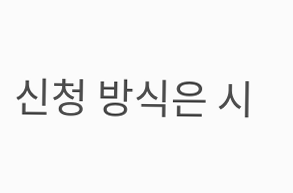신청 방식은 시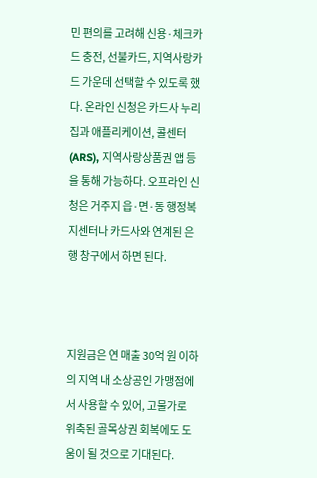민 편의를 고려해 신용·체크카드 충전, 선불카드, 지역사랑카드 가운데 선택할 수 있도록 했다. 온라인 신청은 카드사 누리집과 애플리케이션, 콜센터(ARS), 지역사랑상품권 앱 등을 통해 가능하다. 오프라인 신청은 거주지 읍·면·동 행정복지센터나 카드사와 연계된 은행 창구에서 하면 된다.



지원금은 연 매출 30억 원 이하의 지역 내 소상공인 가맹점에서 사용할 수 있어, 고물가로 위축된 골목상권 회복에도 도움이 될 것으로 기대된다.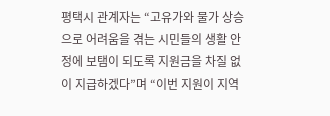평택시 관계자는 “고유가와 물가 상승으로 어려움을 겪는 시민들의 생활 안정에 보탬이 되도록 지원금을 차질 없이 지급하겠다”며 “이번 지원이 지역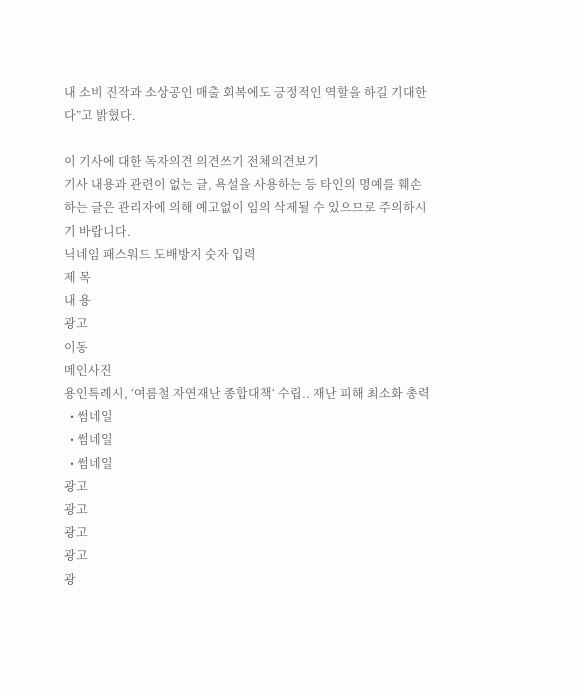내 소비 진작과 소상공인 매출 회복에도 긍정적인 역할을 하길 기대한다”고 밝혔다.

이 기사에 대한 독자의견 의견쓰기 전체의견보기
기사 내용과 관련이 없는 글, 욕설을 사용하는 등 타인의 명예를 훼손하는 글은 관리자에 의해 예고없이 임의 삭제될 수 있으므로 주의하시기 바랍니다.
닉네임 패스워드 도배방지 숫자 입력
제 목
내 용
광고
이동
메인사진
용인특례시, ‘여름철 자연재난 종합대책‘ 수립.. 재난 피해 최소화 총력
  • 썸네일
  • 썸네일
  • 썸네일
광고
광고
광고
광고
광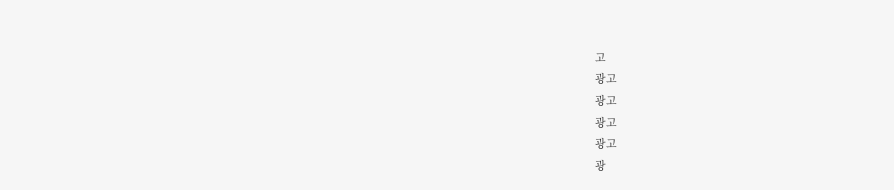고
광고
광고
광고
광고
광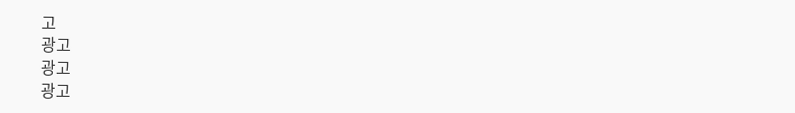고
광고
광고
광고